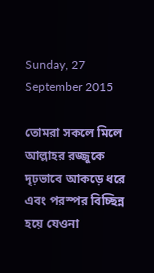Sunday, 27 September 2015

তোমরা সকলে মিলে আল্লাহর রজ্জুকে দৃঢ়ভাবে আকড়ে ধরে এবং পরস্পর বিচ্ছিন্ন হয়ে যেওনা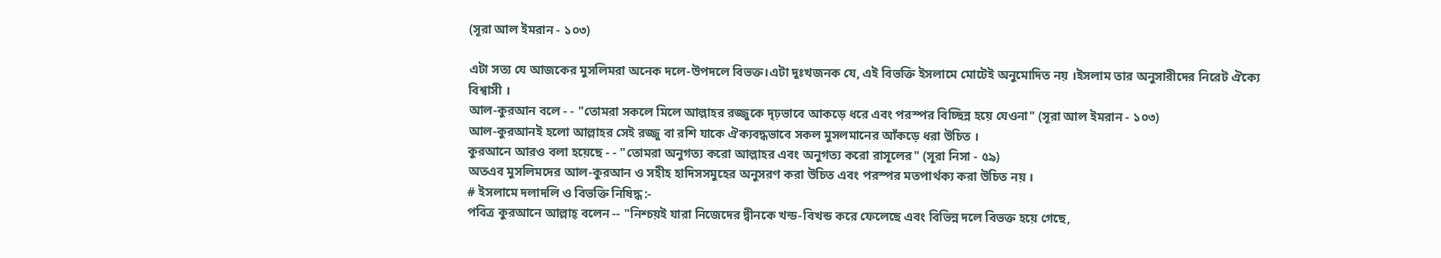(সূরা আল ইমরান - ১০৩)

এটা সত্য যে আজকের মুসলিমরা অনেক দলে-উপদলে বিভক্ত।এটা দুঃখজনক যে, এই বিভক্তি ইসলামে মোটেই অনুমোদিত নয় ।ইসলাম তার অনুসারীদের নিরেট ঐক্যে বিশ্বাসী ।
আল-কুরআন বলে - - "তোমরা সকলে মিলে আল্লাহর রজ্জুকে দৃঢ়ভাবে আকড়ে ধরে এবং পরস্পর বিচ্ছিন্ন হয়ে যেওনা" (সূরা আল ইমরান - ১০৩)
আল-কুরআনই হলো আল্লাহর সেই রজ্জু বা রশি যাকে ঐক্যবদ্ধভাবে সকল মুসলমানের আঁকড়ে ধরা উচিত ।
কুরআনে আরও বলা হয়েছে - - "তোমরা অনুগত্য করো আল্লাহর এবং অনুগত্য করো রাসূলের" (সূরা নিসা - ৫৯)
অতএব মুসলিমদের আল-কুরআন ও সহীহ হাদিসসমুহের অনুসরণ করা উচিত এবং পরস্পর মতপার্থক্য করা উচিত নয় ।
# ইসলামে দলাদলি ও বিভক্তি নিষিদ্ধ :-
পবিত্র কুরআনে আল্লাহ্ বলেন -- "নিশ্চয়ই যারা নিজেদের দ্বীনকে খন্ড-বিখন্ড করে ফেলেছে এবং বিভিন্ন দলে বিভক্ত হয়ে গেছে,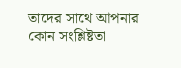তাদের সাথে আপনার
কোন সংশ্লিষ্টতা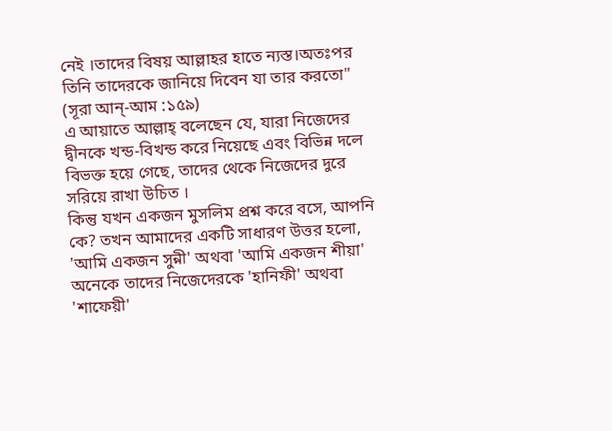নেই ।তাদের বিষয় আল্লাহর হাতে ন্যস্ত।অতঃপর তিনি তাদেরকে জানিয়ে দিবেন যা তার করতো" (সূরা আন্-আম :১৫৯)
এ আয়াতে আল্লাহ্ বলেছেন যে, যারা নিজেদের দ্বীনকে খন্ড-বিখন্ড করে নিয়েছে এবং বিভিন্ন দলে বিভক্ত হয়ে গেছে, তাদের থেকে নিজেদের দুরে সরিয়ে রাখা উচিত ।
কিন্তু যখন একজন মুসলিম প্রশ্ন করে বসে, আপনি কে? তখন আমাদের একটি সাধারণ উত্তর হলো, 'আমি একজন সুন্নী' অথবা 'আমি একজন শীয়া' অনেকে তাদের নিজেদেরকে 'হানিফী' অথবা 'শাফেয়ী'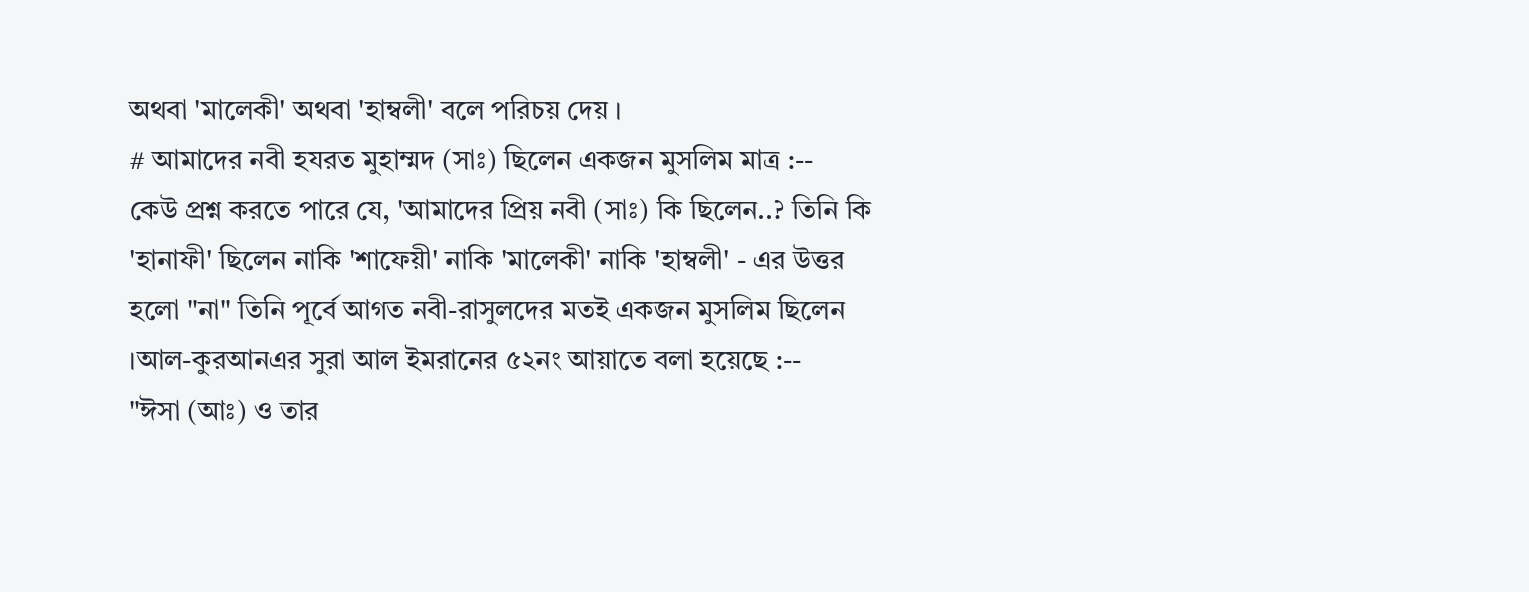অথবা 'মালেকী' অথবা 'হাম্বলী' বলে পরিচয় দেয় ।
# আমাদের নবী হযরত মুহাম্মদ (সাঃ) ছিলেন একজন মুসলিম মাত্র :--
কেউ প্রশ্ন করতে পারে যে, 'আমাদের প্রিয় নবী (সাঃ) কি ছিলেন..? তিনি কি 'হানাফী' ছিলেন নাকি 'শাফেয়ী' নাকি 'মালেকী' নাকি 'হাম্বলী' - এর উত্তর হলো "না" তিনি পূর্বে আগত নবী-রাসুলদের মতই একজন মুসলিম ছিলেন ।আল-কুরআনএর সুরা আল ইমরানের ৫২নং আয়াতে বলা হয়েছে :--
"ঈসা (আঃ) ও তার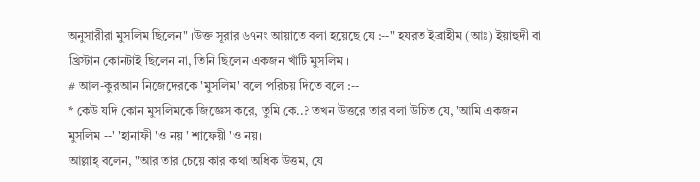অনুসারীরা মুসলিম ছিলেন" ।উক্ত সূরার ৬৭নং আয়াতে বলা হয়েছে যে :--" হযরত ইব্রাহীম (আঃ) ইয়াহুদী বা খ্রিস্টান কোনটাই ছিলেন না, তিনি ছিলেন একজন খাঁটি মুসলিম ।
# আল-কুরআন নিজেদেরকে 'মুসলিম' বলে পরিচয় দিতে বলে :--
* কেউ যদি কোন মুসলিমকে জিজ্ঞেস করে, তুমি কে..? তখন উত্তরে তার বলা উচিত যে, 'আমি একজন মুসলিম --' 'হানাফী 'ও নয় ' শাফেয়ী 'ও নয়।
আল্লাহ্ বলেন, "আর তার চেয়ে কার কথা অধিক উত্তম, যে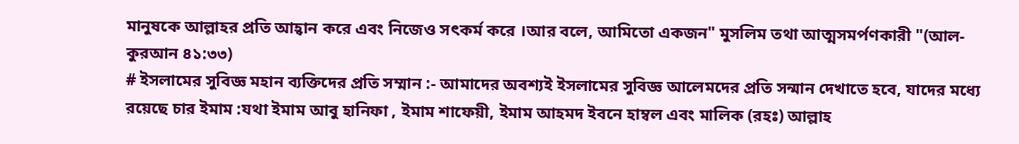মানুষকে আল্লাহর প্রতি আহ্বান করে এবং নিজেও সৎকর্ম করে ।আর বলে, আমিতো একজন" মুসলিম তথা আত্মসমর্পণকারী "(আল-কুরআন ৪১:৩৩)
# ইসলামের সুবিজ্ঞ মহান ব্যক্তিদের প্রতি সম্মান :- আমাদের অবশ্যই ইসলামের সুবিজ্ঞ আলেমদের প্রতি সন্মান দেখাতে হবে, যাদের মধ্যে রয়েছে চার ইমাম :যথা ইমাম আবু হানিফা , ইমাম শাফেয়ী, ইমাম আহমদ ইবনে হাম্বল এবং মালিক (রহঃ) আল্লাহ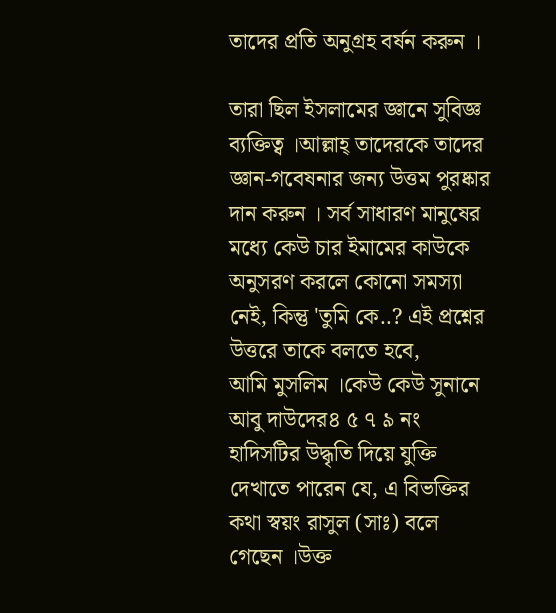তাদের প্রতি অনুগ্রহ বর্ষন করুন ।

তারা ছিল ইসলামের জ্ঞানে সুবিজ্ঞ ব্যক্তিত্ব ।আল্লাহ্ তাদেরকে তাদের জ্ঞান-গবেষনার জন্য উত্তম পুরষ্কার দান করুন । সর্ব সাধারণ মানুষের মধ্যে কেউ চার ইমামের কাউকে অনুসরণ করলে কোনো সমস্যা নেই, কিন্তু 'তুমি কে..? এই প্রশ্নের উত্তরে তাকে বলতে হবে,
আমি মুসলিম ।কেউ কেউ সুনানে আবু দাউদের৪ ৫ ৭ ৯ নং হাদিসটির উদ্ধৃতি দিয়ে যুক্তি দেখাতে পারেন যে, এ বিভক্তির কথা স্বয়ং রাসুল (সাঃ) বলে গেছেন ।উক্ত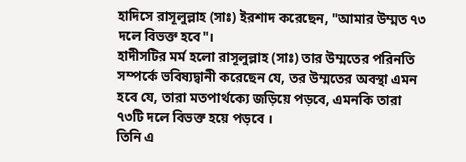হাদিসে রাসূলুল্লাহ (সাঃ) ইরশাদ করেছেন, "আমার উম্মত ৭৩ দলে বিভক্ত হবে"।
হাদীসটির মর্ম হলো রাসূলুল্লাহ (সাঃ) তার উম্মতের পরিনতি সম্পর্কে ভবিষ্যদ্বানী করেছেন যে, তর উম্মতের অবস্থা এমন হবে যে, তারা মতপার্থক্যে জড়িয়ে পড়বে, এমনকি তারা ৭৩টি দলে বিভক্ত হয়ে পড়বে ।
তিনি এ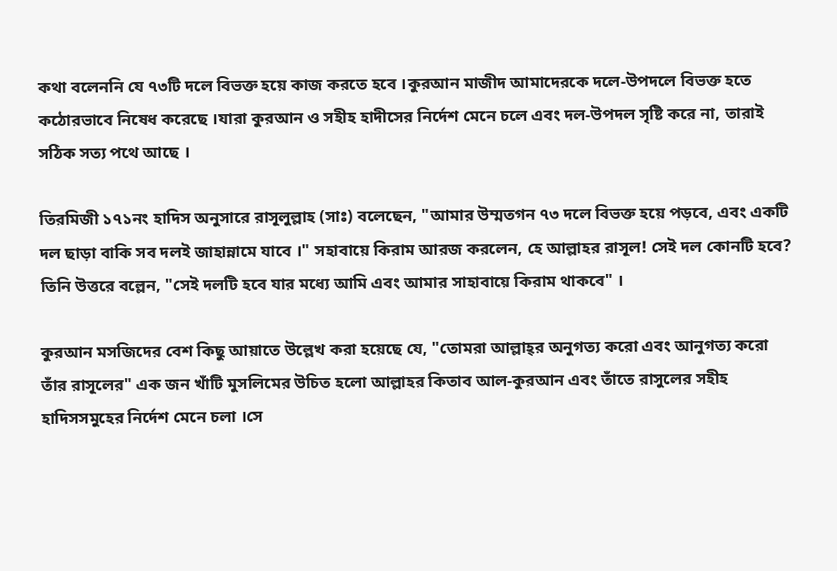কথা বলেননি যে ৭৩টি দলে বিভক্ত হয়ে কাজ করতে হবে ।কুরআন মাজীদ আমাদেরকে দলে-উপদলে বিভক্ত হতে কঠোরভাবে নিষেধ করেছে ।যারা কুরআন ও সহীহ হাদীসের নির্দেশ মেনে চলে এবং দল-উপদল সৃষ্টি করে না, তারাই সঠিক সত্য পথে আছে ।

তিরমিজী ১৭১নং হাদিস অনুসারে রাসূলুল্লাহ (সাঃ) বলেছেন, "আমার উম্মতগন ৭৩ দলে বিভক্ত হয়ে পড়বে, এবং একটি দল ছাড়া বাকি সব দলই জাহান্নামে যাবে ।" সহাবায়ে কিরাম আরজ করলেন, হে আল্লাহর রাসূল! সেই দল কোনটি হবে? তিনি উত্তরে বল্লেন, "সেই দলটি হবে যার মধ্যে আমি এবং আমার সাহাবায়ে কিরাম থাকবে" ।

কুরআন মসজিদের বেশ কিছু আয়াতে উল্লেখ করা হয়েছে যে, "তোমরা আল্লাহ্‌র অনুগত্য করো এবং আনুগত্য করো তাঁর রাসূলের" এক জন খাঁটি মুসলিমের উচিত হলো আল্লাহর কিতাব আল-কুরআন এবং তাঁতে রাসুলের সহীহ হাদিসসমুহের নির্দেশ মেনে চলা ।সে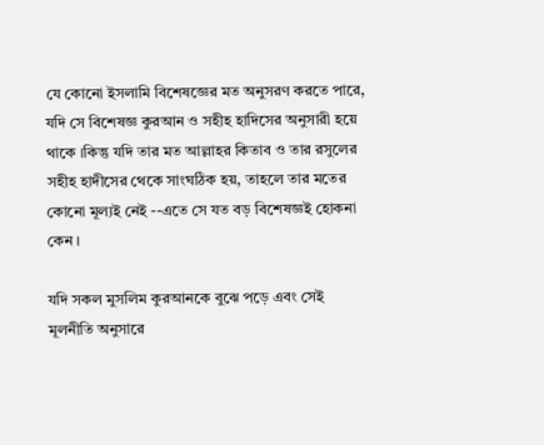যে কোনো ইসলামি বিশেষজ্ঞের মত অনুসরণ করতে পারে,
যদি সে বিশেষজ্ঞ কুরআন ও সহীহ হাদিসের অনুসারী হয়ে থাকে ।কিন্তু যদি তার মত আল্লাহর কিতাব ও তার রসুলের সহীহ হাদীসের থেকে সাংঘঠিক হয়, তাহলে তার মতের কোনো মূল্যই নেই --এতে সে যত বড় বিশেষজ্ঞই হোকনা কেন ।

যদি সকল মুসলিম কুরআনকে বুঝে পড়ে এবং সেই মূলনীতি অনুসারে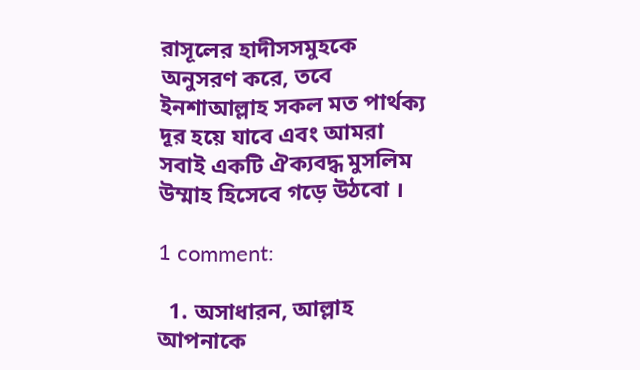রাসূলের হাদীসসমুহকে অনুসরণ করে, তবে ইনশাআল্লাহ সকল মত পার্থক্য দূর হয়ে যাবে এবং আমরা সবাই একটি ঐক্যবদ্ধ মুসলিম উম্মাহ হিসেবে গড়ে উঠবো ।

1 comment:

  1. অসাধারন, আল্লাহ আপনাকে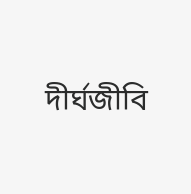দীর্ঘজীবি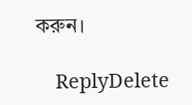করুন।

    ReplyDelete